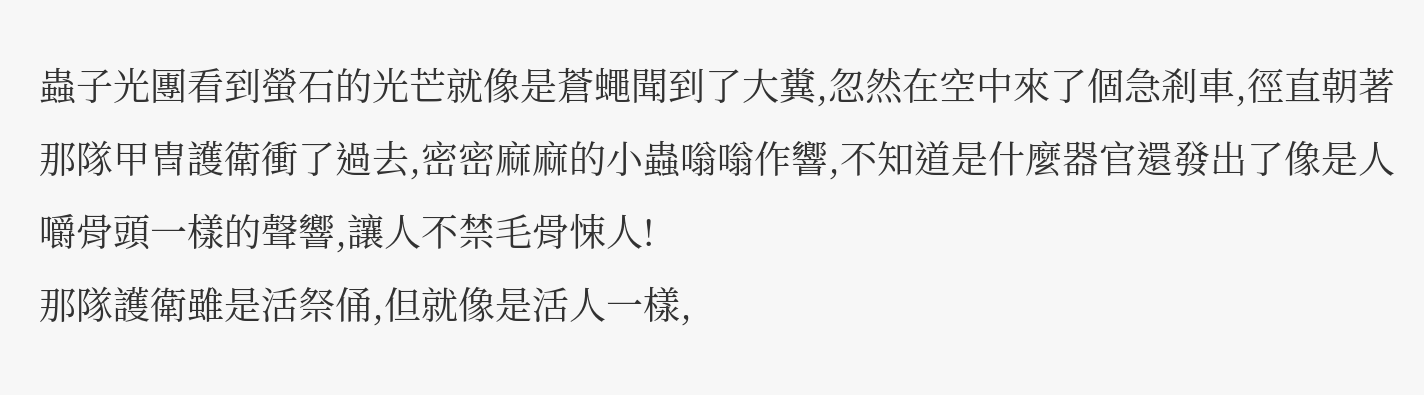蟲子光團看到螢石的光芒就像是蒼蠅聞到了大糞,忽然在空中來了個急剎車,徑直朝著那隊甲冑護衛衝了過去,密密麻麻的小蟲嗡嗡作響,不知道是什麼器官還發出了像是人嚼骨頭一樣的聲響,讓人不禁毛骨悚人!
那隊護衛雖是活祭俑,但就像是活人一樣,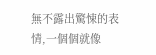無不露出驚悚的表情,一個個就像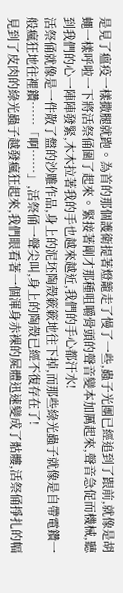是見了瘟疫一樣撒腿就跑。為首的那個護衛提著燈籠走了慢了一些,蟲子光團已經追到了跟前,就像是胡蠅一樣呼啦一下將活祭俑圍了起來。緊接著剛才那種咀嚼骨頭的聲音變本加厲起來,聲音急促而機械,聽到我們的心一陣陣發緊,木木拉著我的手也越來越近,我們的手心都汗水!
活祭俑就像是一件散了盤的沙雕作品,身上的泥坯陶殼簌簌地往下掉,而那些綠光蟲子就像是自帶電鑽一般瘋狂地往裡鑽……「啊……」,活祭俑一聲尖叫,身上的陶殼已經不復存在了!
見到了皮肉的綠光蟲子越發瘋狂起來,我們眼看著一個渾身赤裸的屍體迅速變成了骷髏,活祭俑掙扎的幅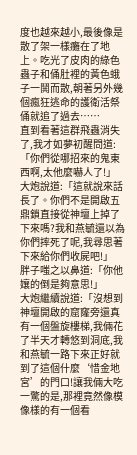度也越來越小,最後像是散了架一樣癱在了地上。吃光了皮肉的綠色蟲子和俑肚裡的黃色蛾子一鬨而散,朝著另外幾個瘋狂逃命的護衛活祭俑就追了過去……
直到看著這群飛蟲消失了,我才如夢初醒問道:「你們從哪招來的鬼東西啊,太他麼嚇人了!」
大炮說道:「這就說來話長了。你們不是開啟五鼎鎖直接從神壇上掉了下來嗎?我和燕毓還以為你們摔死了呢,我尋思著下來給你們收屍吧!」
胖子嗤之以鼻道:「你他孃的倒是夠意思!」
大炮繼續說道:「沒想到神壇開啟的窟窿旁還真有一個盤旋樓梯,我倆花了半天才轉悠到洞底,我和燕毓一路下來正好就到了這個什麼‘惜金地宮’的門口!讓我倆大吃一驚的是,那裡竟然像模像樣的有一個看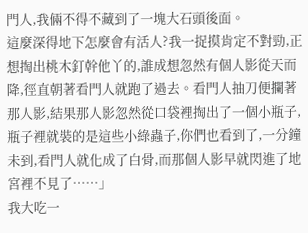門人,我倆不得不藏到了一塊大石頭後面。
這麼深得地下怎麼會有活人?我一捉摸肯定不對勁,正想掏出桃木釘幹他丫的,誰成想忽然有個人影從天而降,徑直朝著看門人就跑了過去。看門人抽刀便攔著那人影,結果那人影忽然從口袋裡掏出了一個小瓶子,瓶子裡就裝的是這些小綠蟲子,你們也看到了,一分鐘未到,看門人就化成了白骨,而那個人影早就閃進了地宮裡不見了……」
我大吃一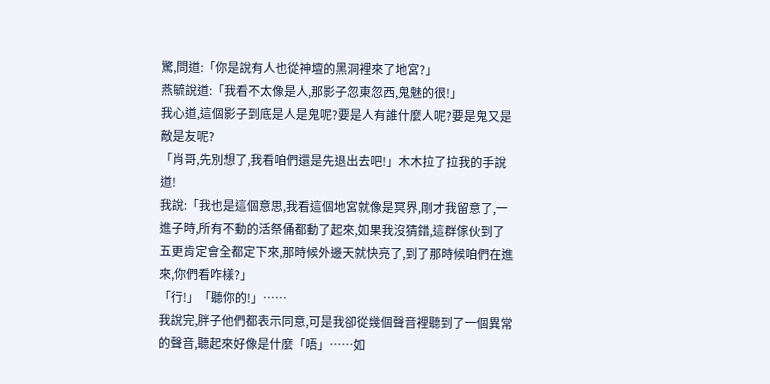驚,問道:「你是說有人也從神壇的黑洞裡來了地宮?」
燕毓說道:「我看不太像是人,那影子忽東忽西,鬼魅的很!」
我心道,這個影子到底是人是鬼呢?要是人有誰什麼人呢?要是鬼又是敵是友呢?
「肖哥,先別想了,我看咱們還是先退出去吧!」木木拉了拉我的手說道!
我說:「我也是這個意思,我看這個地宮就像是冥界,剛才我留意了,一進子時,所有不動的活祭俑都動了起來,如果我沒猜錯,這群傢伙到了五更肯定會全都定下來,那時候外邊天就快亮了,到了那時候咱們在進來,你們看咋樣?」
「行!」「聽你的!」……
我說完,胖子他們都表示同意,可是我卻從幾個聲音裡聽到了一個異常的聲音,聽起來好像是什麼「唔」……如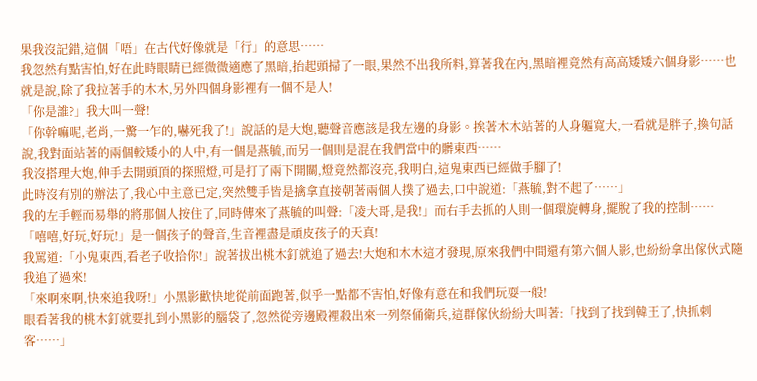果我沒記錯,這個「唔」在古代好像就是「行」的意思……
我忽然有點害怕,好在此時眼睛已經微微適應了黑暗,抬起頭掃了一眼,果然不出我所料,算著我在內,黑暗裡竟然有高高矮矮六個身影……也就是說,除了我拉著手的木木,另外四個身影裡有一個不是人!
「你是誰?」我大叫一聲!
「你幹嘛呢,老肖,一驚一乍的,嚇死我了!」說話的是大炮,聽聲音應該是我左邊的身影。挨著木木站著的人身軀寬大,一看就是胖子,換句話說,我對面站著的兩個較矮小的人中,有一個是燕毓,而另一個則是混在我們當中的髒東西……
我沒搭理大炮,伸手去開頭頂的探照燈,可是打了兩下開關,燈竟然都沒亮,我明白,這鬼東西已經做手腳了!
此時沒有別的辦法了,我心中主意已定,突然雙手皆是擒拿直接朝著兩個人撲了過去,口中說道:「燕毓,對不起了……」
我的左手輕而易舉的將那個人按住了,同時傳來了燕毓的叫聲:「凌大哥,是我!」而右手去抓的人則一個環旋轉身,擺脫了我的控制……
「嘻嘻,好玩,好玩!」是一個孩子的聲音,生音裡盡是頑皮孩子的天真!
我罵道:「小鬼東西,看老子收拾你!」說著拔出桃木釘就追了過去!大炮和木木這才發現,原來我們中間還有第六個人影,也紛紛拿出傢伙式隨我追了過來!
「來啊來啊,快來追我呀!」小黑影歡快地從前面跑著,似乎一點都不害怕,好像有意在和我們玩耍一般!
眼看著我的桃木釘就要扎到小黑影的腦袋了,忽然從旁邊殿裡殺出來一列祭俑衛兵,這群傢伙紛紛大叫著:「找到了找到韓王了,快抓刺客……」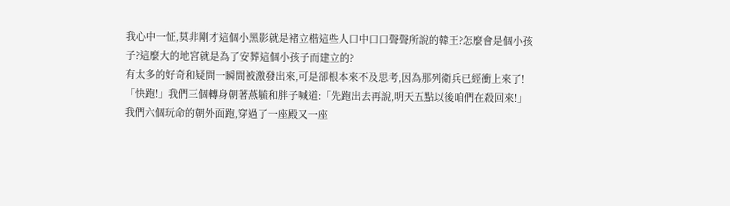我心中一怔,莫非剛才這個小黑影就是褚立楷這些人口中口口聲聲所說的韓王?怎麼會是個小孩子?這麼大的地宮就是為了安葬這個小孩子而建立的?
有太多的好奇和疑問一瞬間被激發出來,可是卻根本來不及思考,因為那列衛兵已經衝上來了!
「快跑!」我們三個轉身朝著燕毓和胖子喊道:「先跑出去再說,明天五點以後咱們在殺回來!」
我們六個玩命的朝外面跑,穿過了一座殿又一座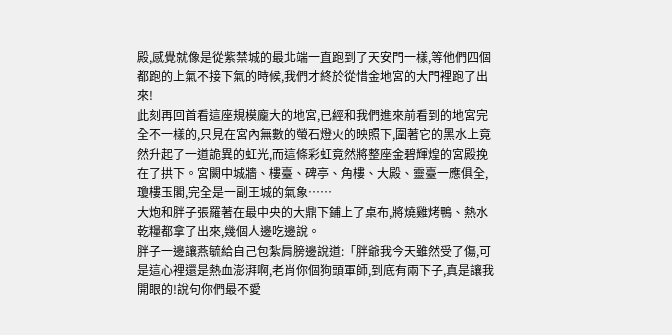殿,感覺就像是從紫禁城的最北端一直跑到了天安門一樣,等他們四個都跑的上氣不接下氣的時候,我們才終於從惜金地宮的大門裡跑了出來!
此刻再回首看這座規模龐大的地宮,已經和我們進來前看到的地宮完全不一樣的,只見在宮內無數的螢石燈火的映照下,圍著它的黑水上竟然升起了一道詭異的虹光,而這條彩虹竟然將整座金碧輝煌的宮殿挽在了拱下。宮闕中城牆、樓臺、碑亭、角樓、大殿、靈臺一應俱全,瓊樓玉閣,完全是一副王城的氣象……
大炮和胖子張羅著在最中央的大鼎下鋪上了桌布,將燒雞烤鴨、熱水乾糧都拿了出來,幾個人邊吃邊說。
胖子一邊讓燕毓給自己包紮肩膀邊說道:「胖爺我今天雖然受了傷,可是這心裡還是熱血澎湃啊,老肖你個狗頭軍師,到底有兩下子,真是讓我開眼的!說句你們最不愛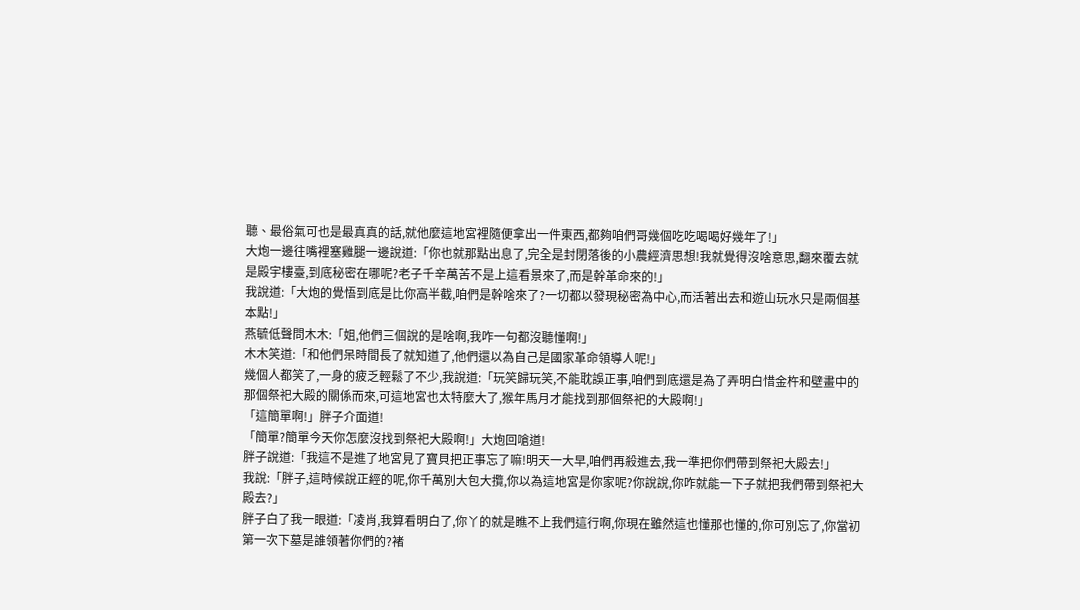聽、最俗氣可也是最真真的話,就他麼這地宮裡隨便拿出一件東西,都夠咱們哥幾個吃吃喝喝好幾年了!」
大炮一邊往嘴裡塞雞腿一邊說道:「你也就那點出息了,完全是封閉落後的小農經濟思想!我就覺得沒啥意思,翻來覆去就是殿宇樓臺,到底秘密在哪呢?老子千辛萬苦不是上這看景來了,而是幹革命來的!」
我說道:「大炮的覺悟到底是比你高半截,咱們是幹啥來了?一切都以發現秘密為中心,而活著出去和遊山玩水只是兩個基本點!」
燕毓低聲問木木:「姐,他們三個說的是啥啊,我咋一句都沒聽懂啊!」
木木笑道:「和他們呆時間長了就知道了,他們還以為自己是國家革命領導人呢!」
幾個人都笑了,一身的疲乏輕鬆了不少,我說道:「玩笑歸玩笑,不能耽誤正事,咱們到底還是為了弄明白惜金杵和壁畫中的那個祭祀大殿的關係而來,可這地宮也太特麼大了,猴年馬月才能找到那個祭祀的大殿啊!」
「這簡單啊!」胖子介面道!
「簡單?簡單今天你怎麼沒找到祭祀大殿啊!」大炮回嗆道!
胖子說道:「我這不是進了地宮見了寶貝把正事忘了嘛!明天一大早,咱們再殺進去,我一準把你們帶到祭祀大殿去!」
我說:「胖子,這時候說正經的呢,你千萬別大包大攬,你以為這地宮是你家呢?你說說,你咋就能一下子就把我們帶到祭祀大殿去?」
胖子白了我一眼道:「凌肖,我算看明白了,你丫的就是瞧不上我們這行啊,你現在雖然這也懂那也懂的,你可別忘了,你當初第一次下墓是誰領著你們的?褚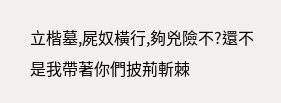立楷墓,屍奴橫行,夠兇險不?還不是我帶著你們披荊斬棘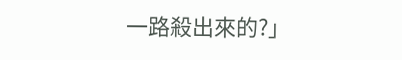一路殺出來的?」